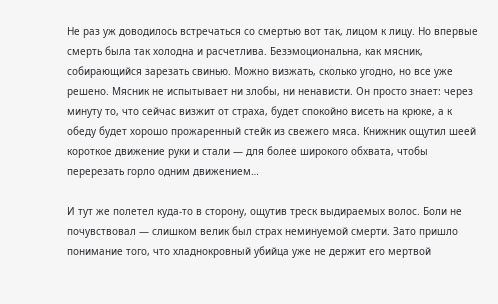Не раз уж доводилось встречаться со смертью вот так, лицом к лицу. Но впервые смерть была так холодна и расчетлива. Безэмоциональна, как мясник, собирающийся зарезать свинью. Можно визжать, сколько угодно, но все уже решено. Мясник не испытывает ни злобы, ни ненависти. Он просто знает: через минуту то, что сейчас визжит от страха, будет спокойно висеть на крюке, а к обеду будет хорошо прожаренный стейк из свежего мяса. Книжник ощутил шеей короткое движение руки и стали — для более широкого обхвата, чтобы перерезать горло одним движением…

И тут же полетел куда-то в сторону, ощутив треск выдираемых волос. Боли не почувствовал — слишком велик был страх неминуемой смерти. Зато пришло понимание того, что хладнокровный убийца уже не держит его мертвой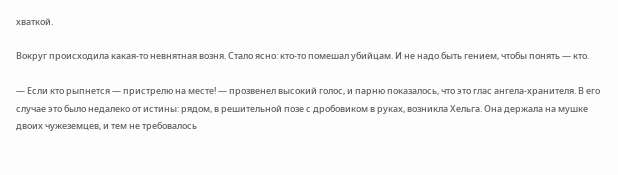хваткой.

Вокруг происходила какая-то невнятная возня. Стало ясно: кто-то помешал убийцам. И не надо быть гением, чтобы понять — кто.

— Если кто рыпнется — пристрелю на месте! — прозвенел высокий голос, и парню показалось, что это глас ангела-хранителя. В его случае это было недалеко от истины: рядом, в решительной позе с дробовиком в руках, возникла Хельга. Она держала на мушке двоих чужеземцев, и тем не требовалось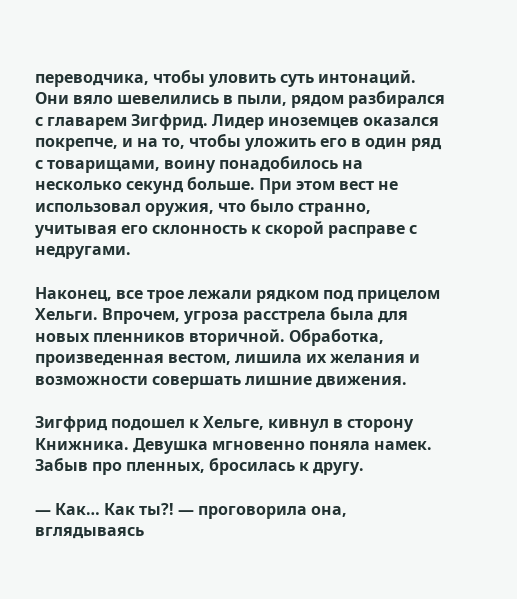переводчика, чтобы уловить суть интонаций. Они вяло шевелились в пыли, рядом разбирался с главарем Зигфрид. Лидер иноземцев оказался покрепче, и на то, чтобы уложить его в один ряд с товарищами, воину понадобилось на несколько секунд больше. При этом вест не использовал оружия, что было странно, учитывая его склонность к скорой расправе с недругами.

Наконец, все трое лежали рядком под прицелом Хельги. Впрочем, угроза расстрела была для новых пленников вторичной. Обработка, произведенная вестом, лишила их желания и возможности совершать лишние движения.

Зигфрид подошел к Хельге, кивнул в сторону Книжника. Девушка мгновенно поняла намек. Забыв про пленных, бросилась к другу.

— Как… Как ты?! — проговорила она, вглядываясь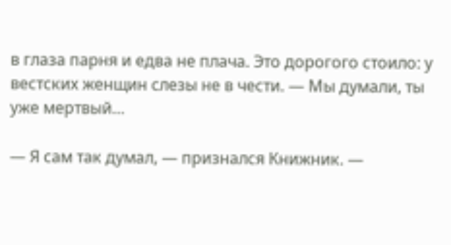в глаза парня и едва не плача. Это дорогого стоило: у вестских женщин слезы не в чести. — Мы думали, ты уже мертвый…

— Я сам так думал, — признался Книжник. —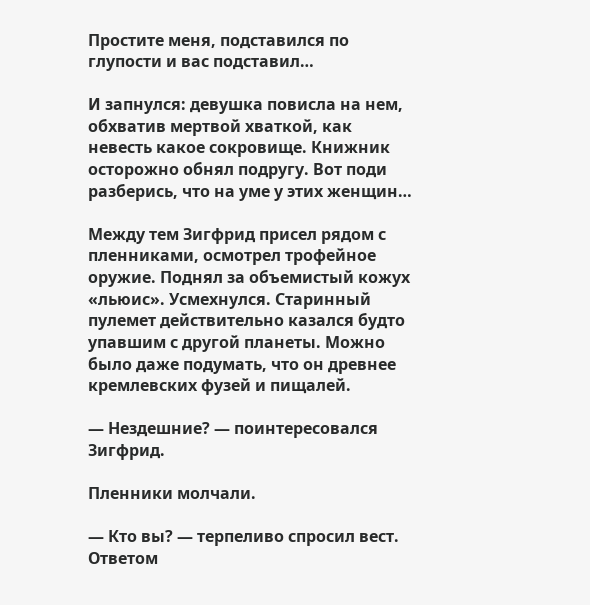Простите меня, подставился по глупости и вас подставил…

И запнулся: девушка повисла на нем, обхватив мертвой хваткой, как невесть какое сокровище. Книжник осторожно обнял подругу. Вот поди разберись, что на уме у этих женщин…

Между тем Зигфрид присел рядом с пленниками, осмотрел трофейное оружие. Поднял за объемистый кожух «льюис». Усмехнулся. Старинный пулемет действительно казался будто упавшим с другой планеты. Можно было даже подумать, что он древнее кремлевских фузей и пищалей.

— Нездешние? — поинтересовался Зигфрид.

Пленники молчали.

— Кто вы? — терпеливо спросил вест. Ответом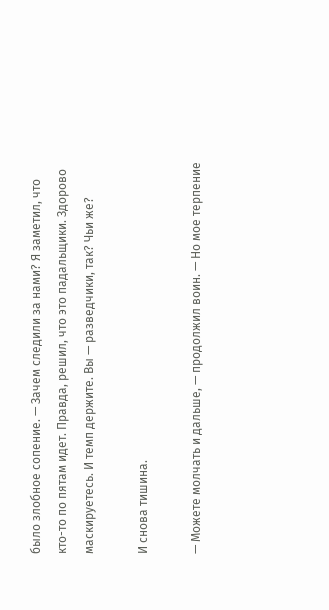было злобное сопение. — Зачем следили за нами? Я заметил, что кто-то по пятам идет. Правда, решил, что это падальщики. Здорово маскируетесь. И темп держите. Вы — разведчики, так? Чьи же?

И снова тишина.

— Можете молчать и дальше, — продолжил воин. — Но мое терпение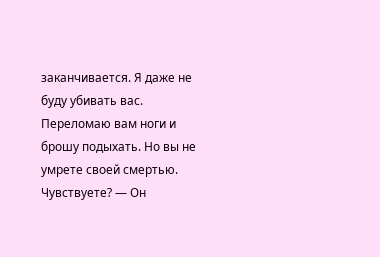заканчивается. Я даже не буду убивать вас. Переломаю вам ноги и брошу подыхать. Но вы не умрете своей смертью. Чувствуете? — Он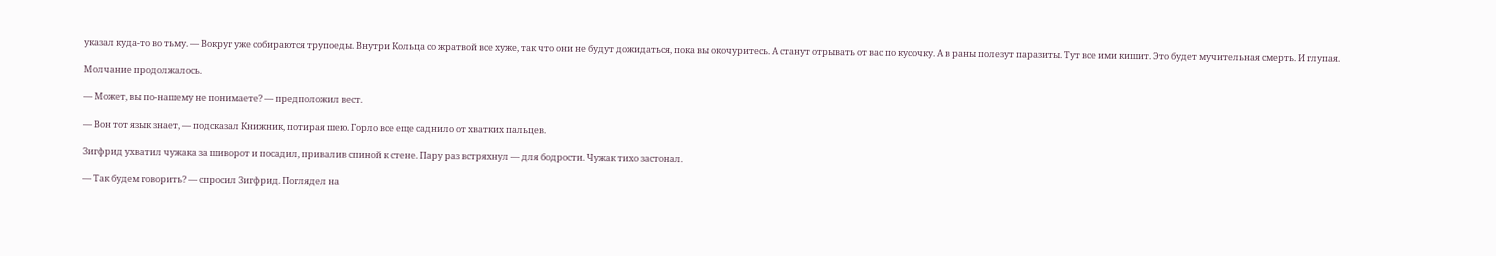указал куда-то во тьму. — Вокруг уже собираются трупоеды. Внутри Кольца со жратвой все хуже, так что они не будут дожидаться, пока вы окочуритесь. А станут отрывать от вас по кусочку. А в раны полезут паразиты. Тут все ими кишит. Это будет мучительная смерть. И глупая.

Молчание продолжалось.

— Может, вы по-нашему не понимаете? — предположил вест.

— Вон тот язык знает, — подсказал Книжник, потирая шею. Горло все еще саднило от хватких пальцев.

Зигфрид ухватил чужака за шиворот и посадил, привалив спиной к стене. Пару раз встряхнул — для бодрости. Чужак тихо застонал.

— Так будем говорить? — спросил Зигфрид. Поглядел на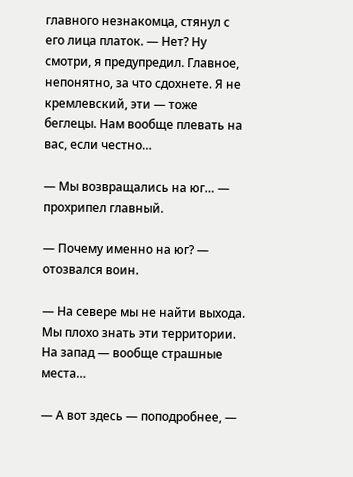главного незнакомца, стянул с его лица платок. — Нет? Ну смотри, я предупредил. Главное, непонятно, за что сдохнете. Я не кремлевский, эти — тоже беглецы. Нам вообще плевать на вас, если честно…

— Мы возвращались на юг… — прохрипел главный.

— Почему именно на юг? — отозвался воин.

— На севере мы не найти выхода. Мы плохо знать эти территории. На запад — вообще страшные места…

— А вот здесь — поподробнее, —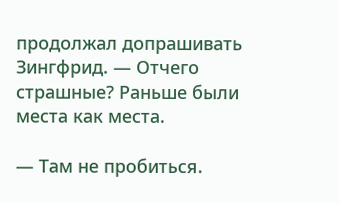продолжал допрашивать Зингфрид. — Отчего страшные? Раньше были места как места.

— Там не пробиться.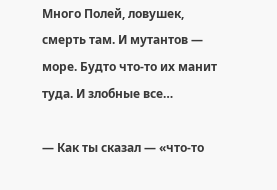Много Полей, ловушек, смерть там. И мутантов — море. Будто что-то их манит туда. И злобные все…

— Как ты сказал — «что-то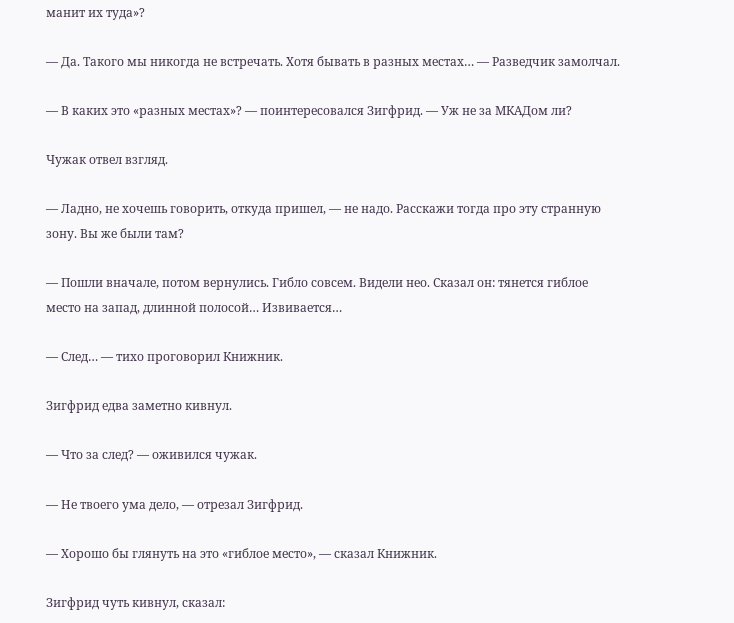манит их туда»?

— Да. Такого мы никогда не встречать. Хотя бывать в разных местах… — Разведчик замолчал.

— В каких это «разных местах»? — поинтересовался Зигфрид. — Уж не за МКАДом ли?

Чужак отвел взгляд.

— Ладно, не хочешь говорить, откуда пришел, — не надо. Расскажи тогда про эту странную зону. Вы же были там?

— Пошли вначале, потом вернулись. Гибло совсем. Видели нео. Сказал он: тянется гиблое место на запад, длинной полосой… Извивается…

— След… — тихо проговорил Книжник.

Зигфрид едва заметно кивнул.

— Что за след? — оживился чужак.

— Не твоего ума дело, — отрезал Зигфрид.

— Хорошо бы глянуть на это «гиблое место», — сказал Книжник.

Зигфрид чуть кивнул, сказал: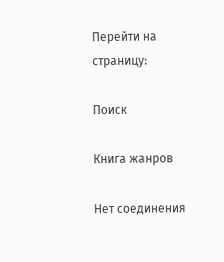Перейти на страницу:

Поиск

Книга жанров

Нет соединения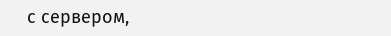с сервером,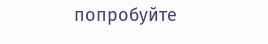попробуйте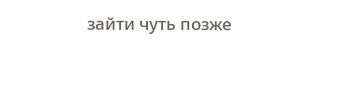зайти чуть позже